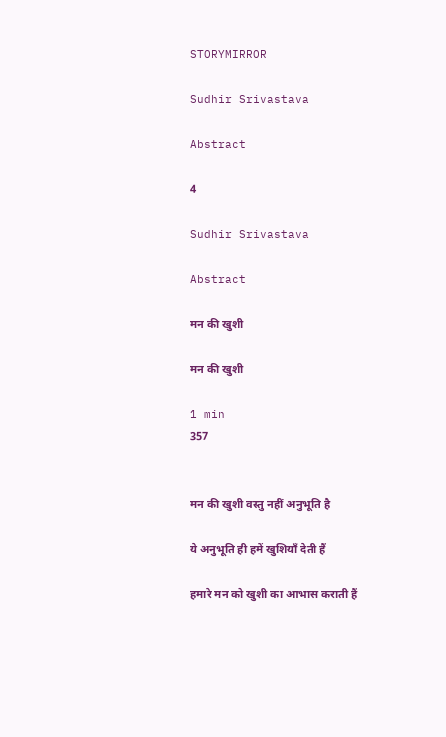STORYMIRROR

Sudhir Srivastava

Abstract

4

Sudhir Srivastava

Abstract

मन की खुशी

मन की खुशी

1 min
357


मन की खुशी वस्तु नहीं अनुभूति है

ये अनुभूति ही हमें खुशियाँ देती हैं

हमारे मन को खुशी का आभास कराती हैं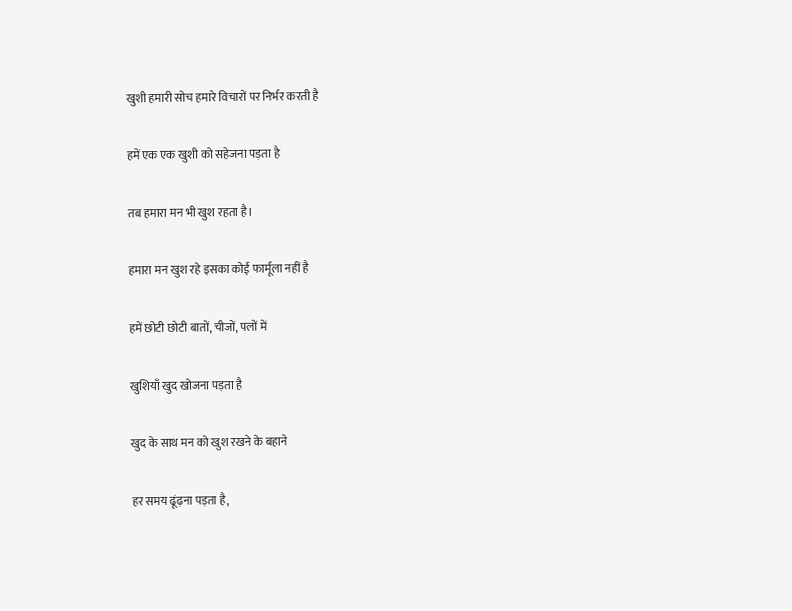खुशी हमारी सोच हमारे विचारों पर निर्भर करती है

हमें एक एक खुशी को सहेजना पड़ता है

तब हमारा मन भी खुश रहता है।

हमारा मन खुश रहे इसका कोई फार्मूला नहीं है

हमें छोटी छोटी बातों, चीजों, पलों में

खुशियाँ खुद खोजना पड़ता है

खुद के साथ मन को खुश रखने के बहाने

हर समय ढूंढ़ना पड़ता है,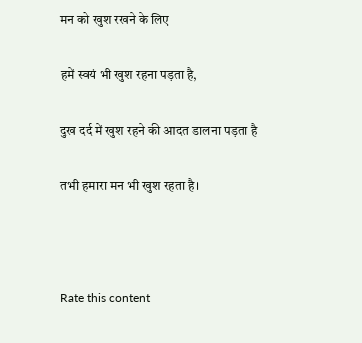मन को खुश रखने के लिए

हमें स्वयं भी खुश रहना पड़ता है,

दुख दर्द में खुश रहने की आदत डालना पड़ता है

तभी हमारा मन भी खुश रहता है।



Rate this content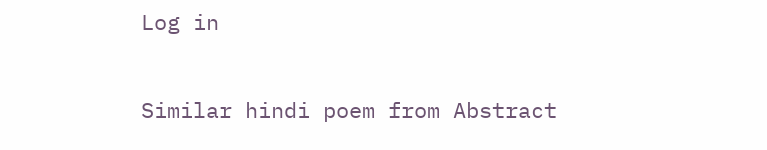Log in

Similar hindi poem from Abstract